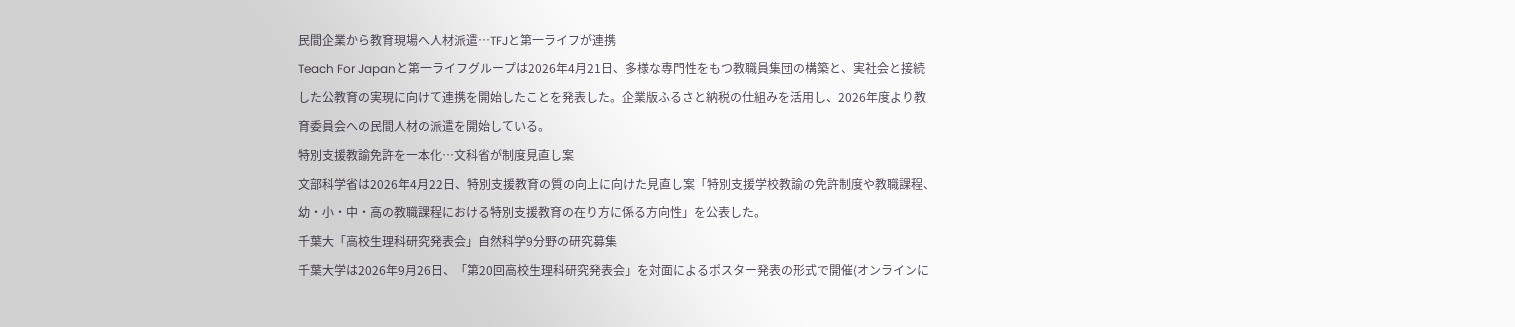民間企業から教育現場へ人材派遣…TFJと第一ライフが連携
Teach For Japanと第一ライフグループは2026年4月21日、多様な専門性をもつ教職員集団の構築と、実社会と接続した公教育の実現に向けて連携を開始したことを発表した。企業版ふるさと納税の仕組みを活用し、2026年度より教育委員会への民間人材の派遣を開始している。
特別支援教諭免許を一本化…文科省が制度見直し案
文部科学省は2026年4月22日、特別支援教育の質の向上に向けた見直し案「特別支援学校教諭の免許制度や教職課程、幼・小・中・高の教職課程における特別支援教育の在り方に係る方向性」を公表した。
千葉大「高校生理科研究発表会」自然科学9分野の研究募集
千葉大学は2026年9月26日、「第20回高校生理科研究発表会」を対面によるポスター発表の形式で開催(オンラインに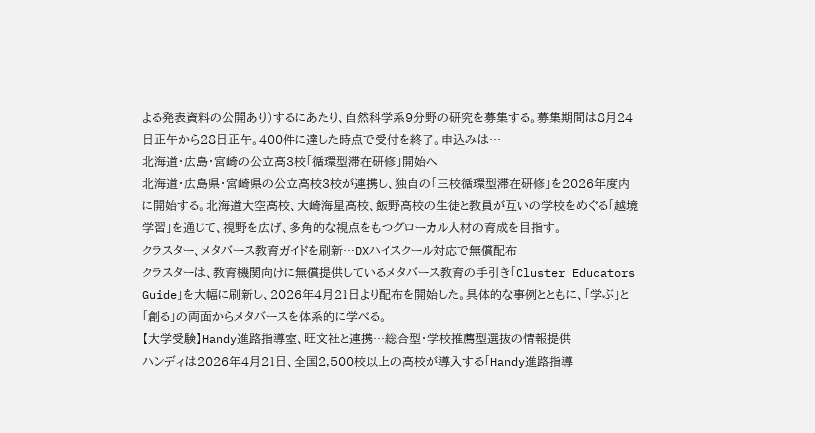よる発表資料の公開あり)するにあたり、自然科学系9分野の研究を募集する。募集期間は8月24日正午から28日正午。400件に達した時点で受付を終了。申込みは…
北海道・広島・宮崎の公立高3校「循環型滞在研修」開始へ
北海道・広島県・宮崎県の公立高校3校が連携し、独自の「三校循環型滞在研修」を2026年度内に開始する。北海道大空高校、大崎海星高校、飯野高校の生徒と教員が互いの学校をめぐる「越境学習」を通じて、視野を広げ、多角的な視点をもつグローカル人材の育成を目指す。
クラスター、メタバース教育ガイドを刷新…DXハイスクール対応で無償配布
クラスターは、教育機関向けに無償提供しているメタバース教育の手引き「Cluster Educators Guide」を大幅に刷新し、2026年4月21日より配布を開始した。具体的な事例とともに、「学ぶ」と「創る」の両面からメタバースを体系的に学べる。
【大学受験】Handy進路指導室、旺文社と連携…総合型・学校推薦型選抜の情報提供
ハンディは2026年4月21日、全国2,500校以上の高校が導入する「Handy進路指導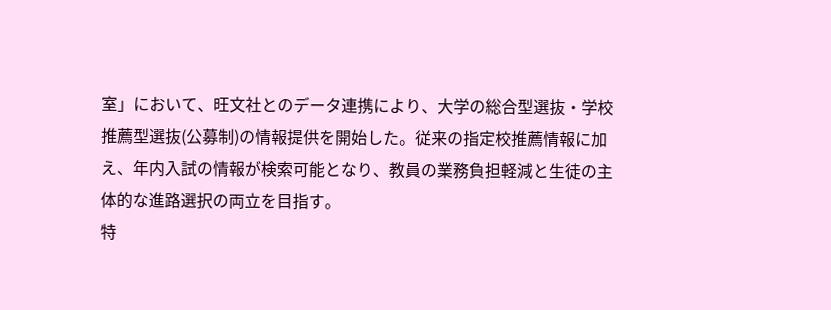室」において、旺文社とのデータ連携により、大学の総合型選抜・学校推薦型選抜(公募制)の情報提供を開始した。従来の指定校推薦情報に加え、年内入試の情報が検索可能となり、教員の業務負担軽減と生徒の主体的な進路選択の両立を目指す。
特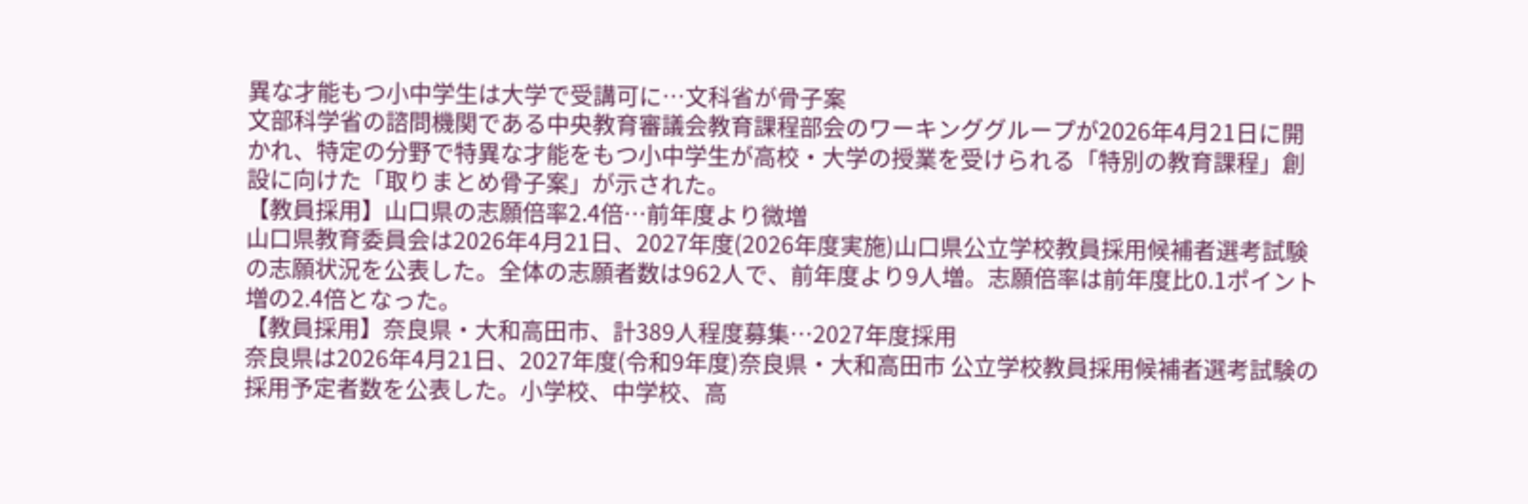異な才能もつ小中学生は大学で受講可に…文科省が骨子案
文部科学省の諮問機関である中央教育審議会教育課程部会のワーキンググループが2026年4月21日に開かれ、特定の分野で特異な才能をもつ小中学生が高校・大学の授業を受けられる「特別の教育課程」創設に向けた「取りまとめ骨子案」が示された。
【教員採用】山口県の志願倍率2.4倍…前年度より微増
山口県教育委員会は2026年4月21日、2027年度(2026年度実施)山口県公立学校教員採用候補者選考試験の志願状況を公表した。全体の志願者数は962人で、前年度より9人増。志願倍率は前年度比0.1ポイント増の2.4倍となった。
【教員採用】奈良県・大和高田市、計389人程度募集…2027年度採用
奈良県は2026年4月21日、2027年度(令和9年度)奈良県・大和高田市 公立学校教員採用候補者選考試験の採用予定者数を公表した。小学校、中学校、高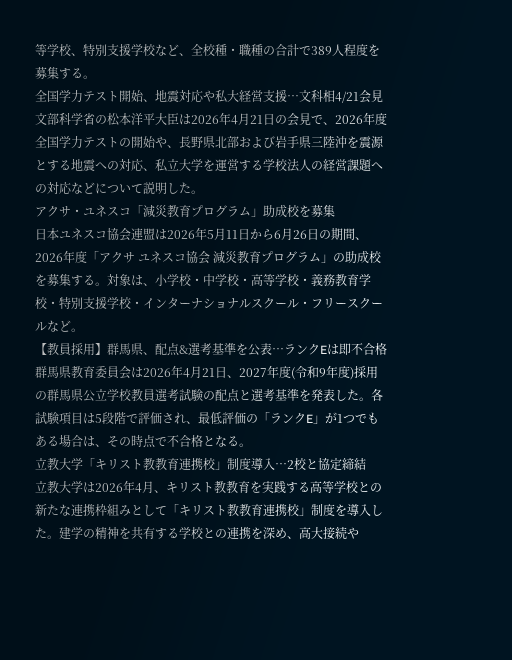等学校、特別支援学校など、全校種・職種の合計で389人程度を募集する。
全国学力テスト開始、地震対応や私大経営支援…文科相4/21会見
文部科学省の松本洋平大臣は2026年4月21日の会見で、2026年度全国学力テストの開始や、長野県北部および岩手県三陸沖を震源とする地震への対応、私立大学を運営する学校法人の経営課題への対応などについて説明した。
アクサ・ユネスコ「減災教育プログラム」助成校を募集
日本ユネスコ協会連盟は2026年5月11日から6月26日の期間、2026年度「アクサ ユネスコ協会 減災教育プログラム」の助成校を募集する。対象は、小学校・中学校・高等学校・義務教育学校・特別支援学校・インターナショナルスクール・フリースクールなど。
【教員採用】群馬県、配点&選考基準を公表…ランクEは即不合格
群馬県教育委員会は2026年4月21日、2027年度(令和9年度)採用の群馬県公立学校教員選考試験の配点と選考基準を発表した。各試験項目は5段階で評価され、最低評価の「ランクE」が1つでもある場合は、その時点で不合格となる。
立教大学「キリスト教教育連携校」制度導入…2校と協定締結
立教大学は2026年4月、キリスト教教育を実践する高等学校との新たな連携枠組みとして「キリスト教教育連携校」制度を導入した。建学の精神を共有する学校との連携を深め、高大接続や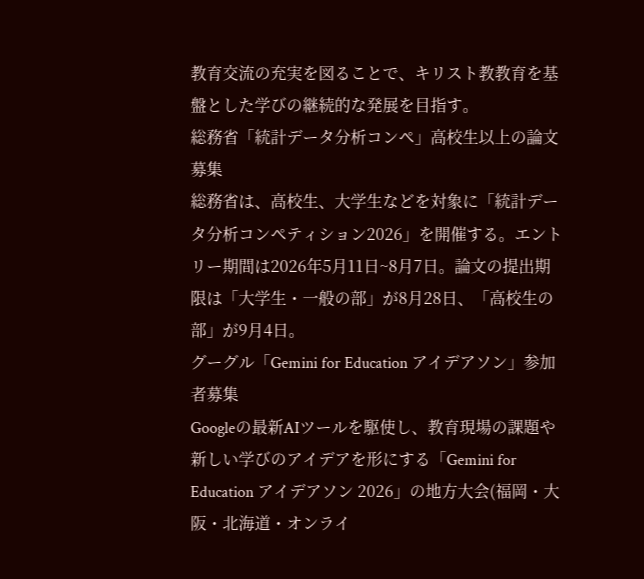教育交流の充実を図ることで、キリスト教教育を基盤とした学びの継続的な発展を目指す。
総務省「統計データ分析コンペ」高校生以上の論文募集
総務省は、高校生、大学生などを対象に「統計データ分析コンペティション2026」を開催する。エントリー期間は2026年5月11日~8月7日。論文の提出期限は「大学生・一般の部」が8月28日、「高校生の部」が9月4日。
グーグル「Gemini for Education アイデアソン」参加者募集
Googleの最新AIツールを駆使し、教育現場の課題や新しい学びのアイデアを形にする「Gemini for Education アイデアソン 2026」の地方大会(福岡・大阪・北海道・オンライ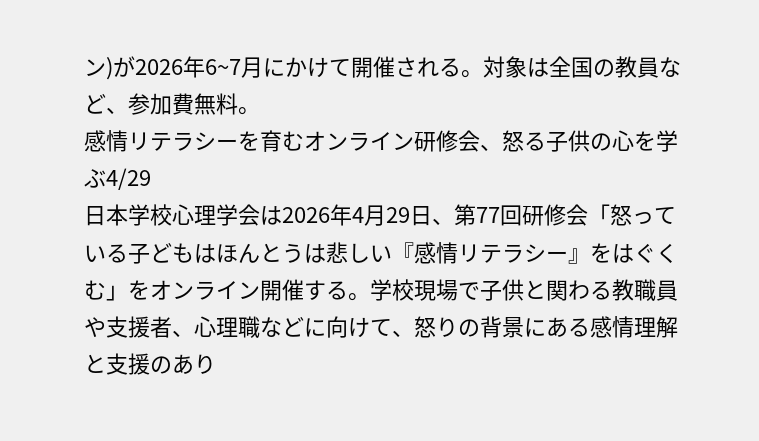ン)が2026年6~7月にかけて開催される。対象は全国の教員など、参加費無料。
感情リテラシーを育むオンライン研修会、怒る子供の心を学ぶ4/29
日本学校心理学会は2026年4月29日、第77回研修会「怒っている子どもはほんとうは悲しい『感情リテラシー』をはぐくむ」をオンライン開催する。学校現場で子供と関わる教職員や支援者、心理職などに向けて、怒りの背景にある感情理解と支援のあり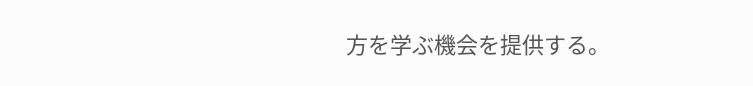方を学ぶ機会を提供する。